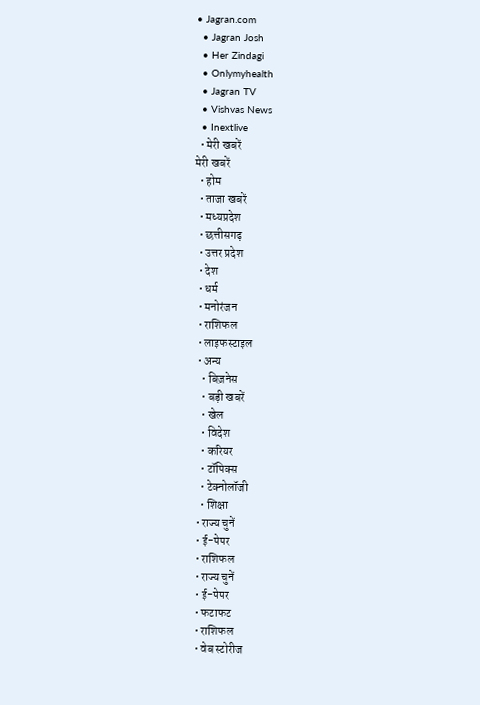• Jagran.com
  • Jagran Josh
  • Her Zindagi
  • Onlymyhealth
  • Jagran TV
  • Vishvas News
  • Inextlive
  • मेरी खबरें
मेरी खबरें
  • होम
  • ताजा खबरें
  • मध्यप्रदेश
  • छत्तीसगढ़
  • उत्तर प्रदेश
  • देश
  • धर्म
  • मनोरंजन
  • राशिफल
  • लाइफस्टाइल
  • अन्य
    • बिज़नेस
    • बड़ी खबरें
    • खेल
    • विदेश
    • करियर
    • टॉपिक्स
    • टेक्नोलॉजी
    • शिक्षा
  • राज्य चुनें
  • ई-पेपर
  • राशिफल
  • राज्य चुनें
  • ई-पेपर
  • फटाफट
  • राशिफल
  • वेब स्टोरीज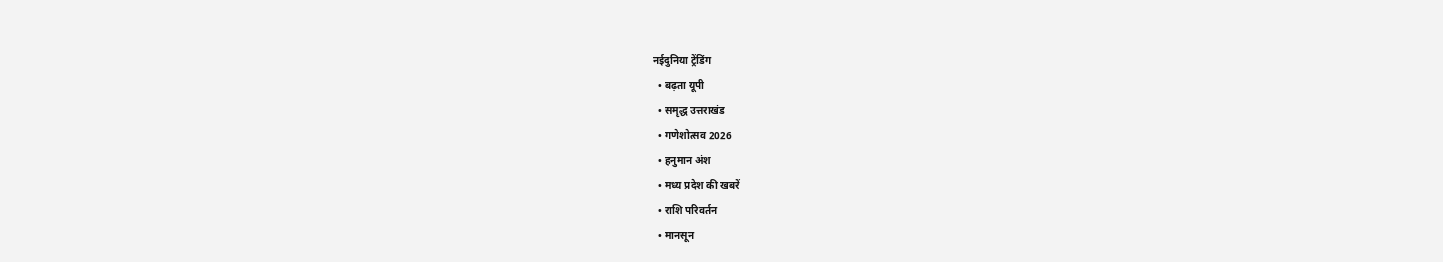नईदुनिया ट्रेंडिंग
  • बढ़ता यूपी
  • समृद्ध उत्तराखंड
  • गणेशोत्‍सव 2026
  • हनुमान अंश
  • मध्‍य प्रदेश की खबरें
  • राशि परिवर्तन
  • मानसून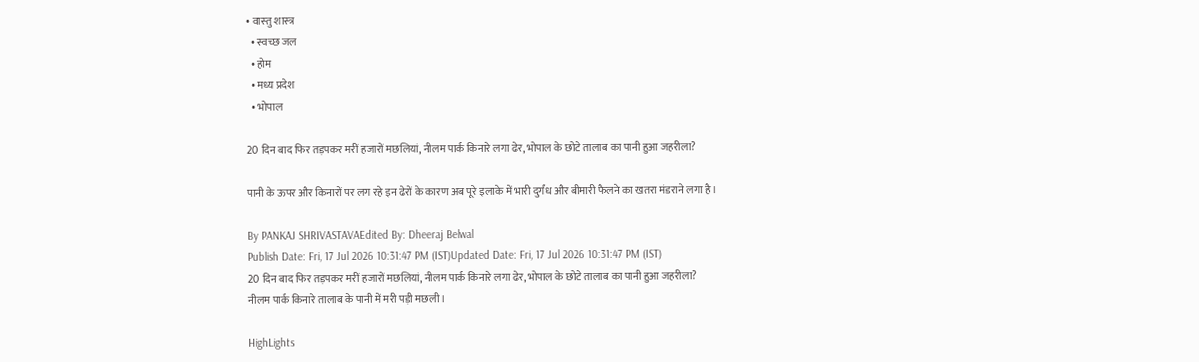• वास्‍तु शास्‍त्र
  • स्वच्छ जल
  • होम
  • मध्य प्रदेश
  • भोपाल

20 दिन बाद फिर तड़पकर मरीं हजारों मछलियां, नीलम पार्क किनारे लगा ढेर, भोपाल के छोटे तालाब का पानी हुआ जहरीला?

पानी के ऊपर और किनारों पर लग रहे इन ढेरों के कारण अब पूरे इलाके में भारी दुर्गंध और बीमारी फैलने का खतरा मंडराने लगा है।

By PANKAJ SHRIVASTAVAEdited By: Dheeraj Belwal
Publish Date: Fri, 17 Jul 2026 10:31:47 PM (IST)Updated Date: Fri, 17 Jul 2026 10:31:47 PM (IST)
20 दिन बाद फिर तड़पकर मरीं हजारों मछलियां, नीलम पार्क किनारे लगा ढेर, भोपाल के छोटे तालाब का पानी हुआ जहरीला?
नीलम पार्क किनारे तालाब के पानी में मरी पड़ी मछली।

HighLights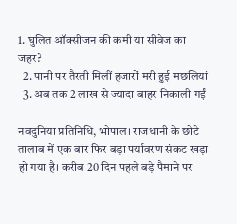1. घुलित ऑक्सीजन की कमी या सीवेज का जहर?
  2. पानी पर तैरती मिलीं हजारों मरी हुई मछलियां
  3. अब तक 2 लाख से ज्यादा बाहर निकाली गईं

नवदुनिया प्रतिनिधि, भोपाल। राजधानी के छोटे तालाब में एक बार फिर बड़ा पर्यावरण संकट खड़ा हो गया है। करीब 20 दिन पहले बड़े पैमाने पर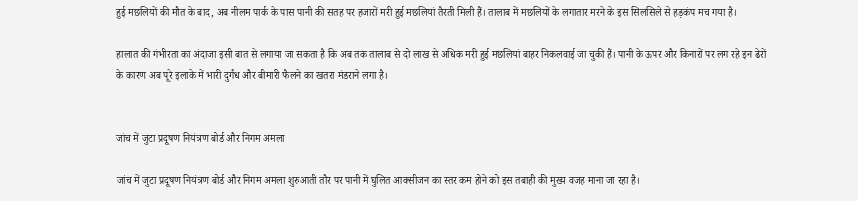हुई मछलियों की मौत के बाद, अब नीलम पार्क के पास पानी की सतह पर हजारों मरी हुई मछलियां तैरती मिली हैं। तालाब में मछलियों के लगातार मरने के इस सिलसिले से हड़कंप मच गया है।

हालात की गंभीरता का अंदाजा इसी बात से लगाया जा सकता है कि अब तक तालाब से दो लाख से अधिक मरी हुई मछलियां बाहर निकलवाई जा चुकी हैं। पानी के ऊपर और किनारों पर लग रहे इन ढेरों के कारण अब पूरे इलाके में भारी दुर्गंध और बीमारी फैलने का खतरा मंडराने लगा है।


जांच में जुटा प्रदूषण नियंत्रण बोर्ड और निगम अमला

जांच में जुटा प्रदूषण नियंत्रण बोर्ड और निगम अमला शुरुआती तौर पर पानी में घुलित आक्सीजन का स्तर कम होने को इस तबाही की मुख्य वजह माना जा रहा है।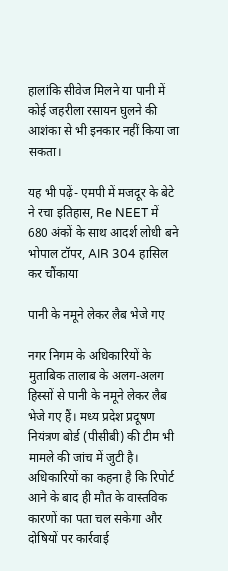हालांकि सीवेज मिलने या पानी में कोई जहरीला रसायन घुलने की आशंका से भी इनकार नहीं किया जा सकता।

यह भी पढ़ें- एमपी में मजदूर के बेटे ने रचा इतिहास, Re NEET में 680 अंकों के साथ आदर्श लोधी बने भोपाल टॉपर, AIR 304 हासिल कर चौंकाया

पानी के नमूने लेकर लैब भेजे गए

नगर निगम के अधिकारियों के मुताबिक तालाब के अलग-अलग हिस्सों से पानी के नमूने लेकर लैब भेजे गए हैं। मध्य प्रदेश प्रदूषण नियंत्रण बोर्ड (पीसीबी) की टीम भी मामले की जांच में जुटी है। अधिकारियों का कहना है कि रिपोर्ट आने के बाद ही मौत के वास्तविक कारणों का पता चल सकेगा और दोषियों पर कार्रवाई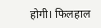होगी। फिलहाल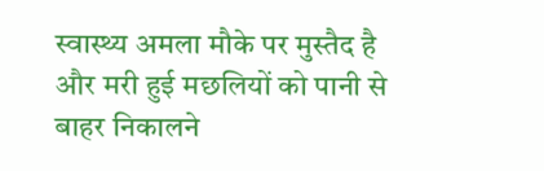स्वास्थ्य अमला मौके पर मुस्तैद है और मरी हुई मछलियों को पानी से बाहर निकालने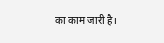का काम जारी है।